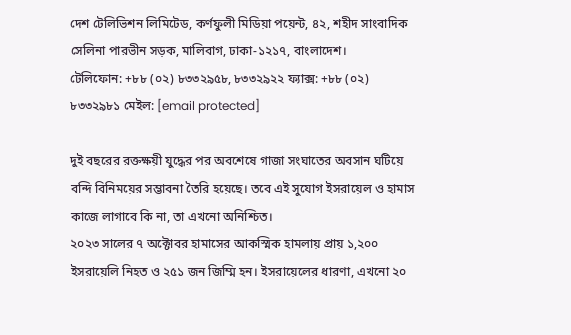দেশ টেলিভিশন লিমিটেড, কর্ণফুলী মিডিয়া পয়েন্ট, ৪২, শহীদ সাংবাদিক সেলিনা পারভীন সড়ক, মালিবাগ, ঢাকা-১২১৭, বাংলাদেশ।
টেলিফোন: +৮৮ (০২) ৮৩৩২৯৫৮, ৮৩৩২৯২২ ফ্যাক্স: +৮৮ (০২) ৮৩৩২৯৮১ মেইল: [email protected]

দুই বছরের রক্তক্ষয়ী যুদ্ধের পর অবশেষে গাজা সংঘাতের অবসান ঘটিয়ে বন্দি বিনিময়ের সম্ভাবনা তৈরি হয়েছে। তবে এই সুযোগ ইসরায়েল ও হামাস কাজে লাগাবে কি না, তা এখনো অনিশ্চিত।
২০২৩ সালের ৭ অক্টোবর হামাসের আকস্মিক হামলায় প্রায় ১,২০০ ইসরায়েলি নিহত ও ২৫১ জন জিম্মি হন। ইসরায়েলের ধারণা, এখনো ২০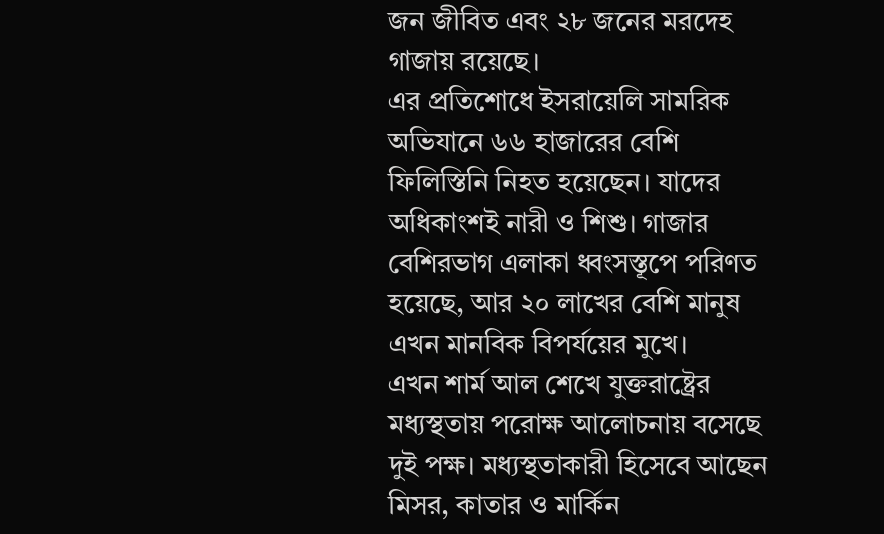জন জীবিত এবং ২৮ জনের মরদেহ গাজায় রয়েছে।
এর প্রতিশোধে ইসরায়েলি সামরিক অভিযানে ৬৬ হাজারের বেশি ফিলিস্তিনি নিহত হয়েছেন। যাদের অধিকাংশই নারী ও শিশু। গাজার বেশিরভাগ এলাকা ধ্বংসস্তূপে পরিণত হয়েছে, আর ২০ লাখের বেশি মানুষ এখন মানবিক বিপর্যয়ের মুখে।
এখন শার্ম আল শেখে যুক্তরাষ্ট্রের মধ্যস্থতায় পরোক্ষ আলোচনায় বসেছে দুই পক্ষ। মধ্যস্থতাকারী হিসেবে আছেন মিসর, কাতার ও মার্কিন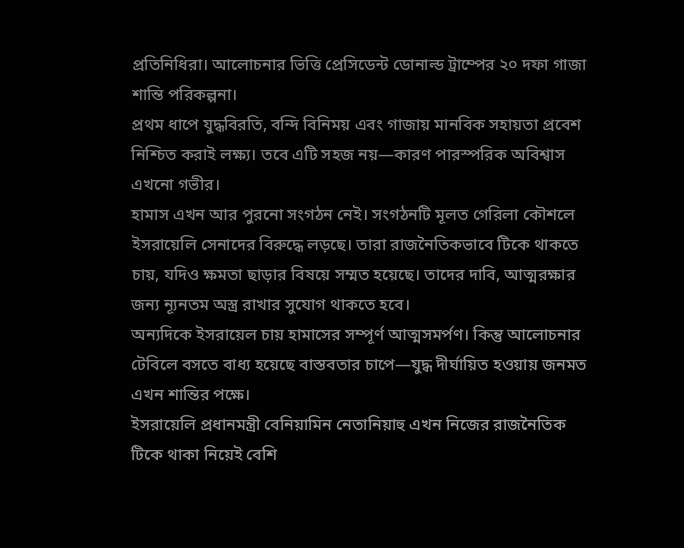প্রতিনিধিরা। আলোচনার ভিত্তি প্রেসিডেন্ট ডোনাল্ড ট্রাম্পের ২০ দফা গাজা শান্তি পরিকল্পনা।
প্রথম ধাপে যুদ্ধবিরতি, বন্দি বিনিময় এবং গাজায় মানবিক সহায়তা প্রবেশ নিশ্চিত করাই লক্ষ্য। তবে এটি সহজ নয়—কারণ পারস্পরিক অবিশ্বাস এখনো গভীর।
হামাস এখন আর পুরনো সংগঠন নেই। সংগঠনটি মূলত গেরিলা কৌশলে ইসরায়েলি সেনাদের বিরুদ্ধে লড়ছে। তারা রাজনৈতিকভাবে টিকে থাকতে চায়, যদিও ক্ষমতা ছাড়ার বিষয়ে সম্মত হয়েছে। তাদের দাবি, আত্মরক্ষার জন্য ন্যূনতম অস্ত্র রাখার সুযোগ থাকতে হবে।
অন্যদিকে ইসরায়েল চায় হামাসের সম্পূর্ণ আত্মসমর্পণ। কিন্তু আলোচনার টেবিলে বসতে বাধ্য হয়েছে বাস্তবতার চাপে—যুদ্ধ দীর্ঘায়িত হওয়ায় জনমত এখন শান্তির পক্ষে।
ইসরায়েলি প্রধানমন্ত্রী বেনিয়ামিন নেতানিয়াহু এখন নিজের রাজনৈতিক টিকে থাকা নিয়েই বেশি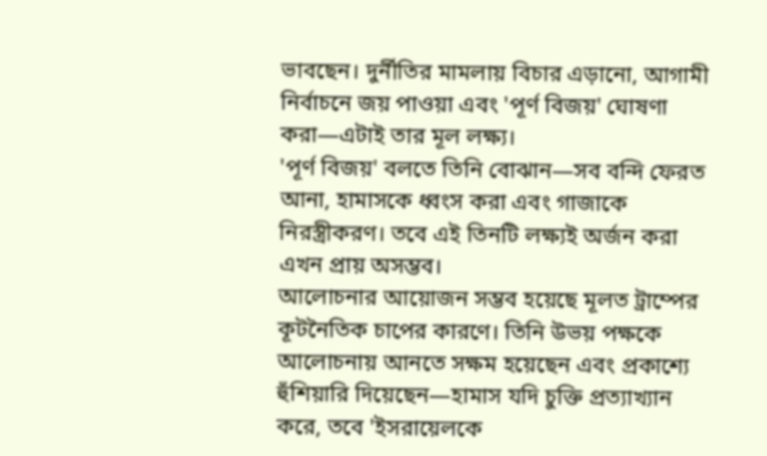ভাবছেন। দুর্নীতির মামলায় বিচার এড়ানো, আগামী নির্বাচনে জয় পাওয়া এবং 'পূর্ণ বিজয়' ঘোষণা করা—এটাই তার মূল লক্ষ্য।
'পূর্ণ বিজয়' বলতে তিনি বোঝান—সব বন্দি ফেরত আনা, হামাসকে ধ্বংস করা এবং গাজাকে নিরস্ত্রীকরণ। তবে এই তিনটি লক্ষ্যই অর্জন করা এখন প্রায় অসম্ভব।
আলোচনার আয়োজন সম্ভব হয়েছে মূলত ট্রাম্পের কূটনৈতিক চাপের কারণে। তিনি উভয় পক্ষকে আলোচনায় আনতে সক্ষম হয়েছেন এবং প্রকাশ্যে হুঁশিয়ারি দিয়েছেন—হামাস যদি চুক্তি প্রত্যাখ্যান করে, তবে 'ইসরায়েলকে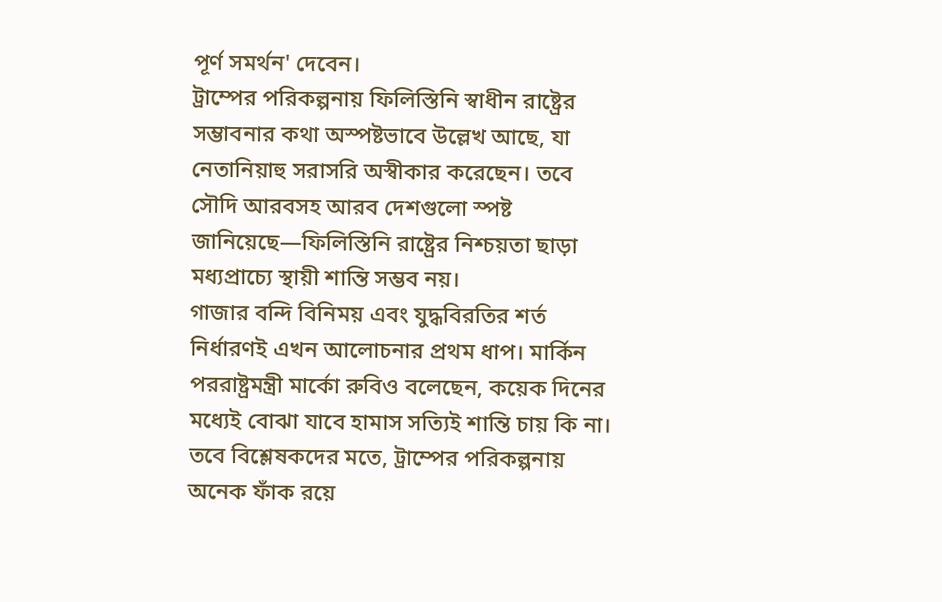পূর্ণ সমর্থন' দেবেন।
ট্রাম্পের পরিকল্পনায় ফিলিস্তিনি স্বাধীন রাষ্ট্রের সম্ভাবনার কথা অস্পষ্টভাবে উল্লেখ আছে, যা নেতানিয়াহু সরাসরি অস্বীকার করেছেন। তবে সৌদি আরবসহ আরব দেশগুলো স্পষ্ট জানিয়েছে—ফিলিস্তিনি রাষ্ট্রের নিশ্চয়তা ছাড়া মধ্যপ্রাচ্যে স্থায়ী শান্তি সম্ভব নয়।
গাজার বন্দি বিনিময় এবং যুদ্ধবিরতির শর্ত নির্ধারণই এখন আলোচনার প্রথম ধাপ। মার্কিন পররাষ্ট্রমন্ত্রী মার্কো রুবিও বলেছেন, কয়েক দিনের মধ্যেই বোঝা যাবে হামাস সত্যিই শান্তি চায় কি না।
তবে বিশ্লেষকদের মতে, ট্রাম্পের পরিকল্পনায় অনেক ফাঁক রয়ে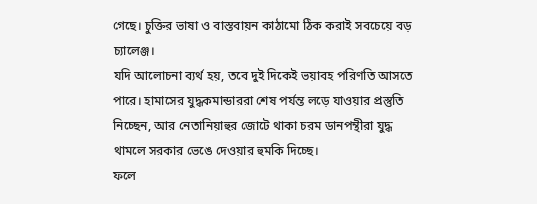গেছে। চুক্তির ভাষা ও বাস্তবায়ন কাঠামো ঠিক করাই সবচেয়ে বড় চ্যালেঞ্জ।
যদি আলোচনা ব্যর্থ হয়, তবে দুই দিকেই ভয়াবহ পরিণতি আসতে পারে। হামাসের যুদ্ধকমান্ডাররা শেষ পর্যন্ত লড়ে যাওয়ার প্রস্তুতি নিচ্ছেন, আর নেতানিয়াহুর জোটে থাকা চরম ডানপন্থীরা যুদ্ধ থামলে সরকার ভেঙে দেওয়ার হুমকি দিচ্ছে।
ফলে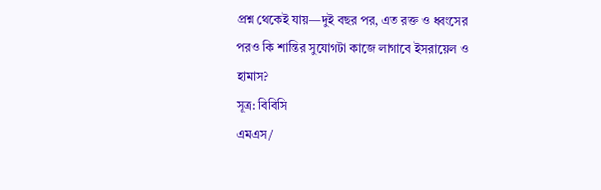প্রশ্ন থেকেই যায়—দুই বছর পর, এত রক্ত ও ধ্বংসের পরও কি শান্তির সুযোগটা কাজে লাগাবে ইসরায়েল ও হামাস?
সূত্র: বিবিসি
এমএস/